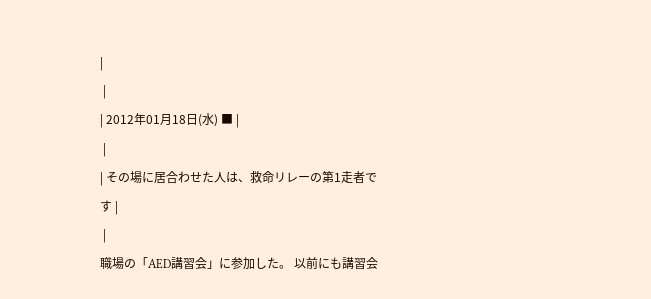|
 |
| 2012年01月18日(水) ■ |
 |
| その場に居合わせた人は、救命リレーの第1走者です |
 |
職場の「AED講習会」に参加した。 以前にも講習会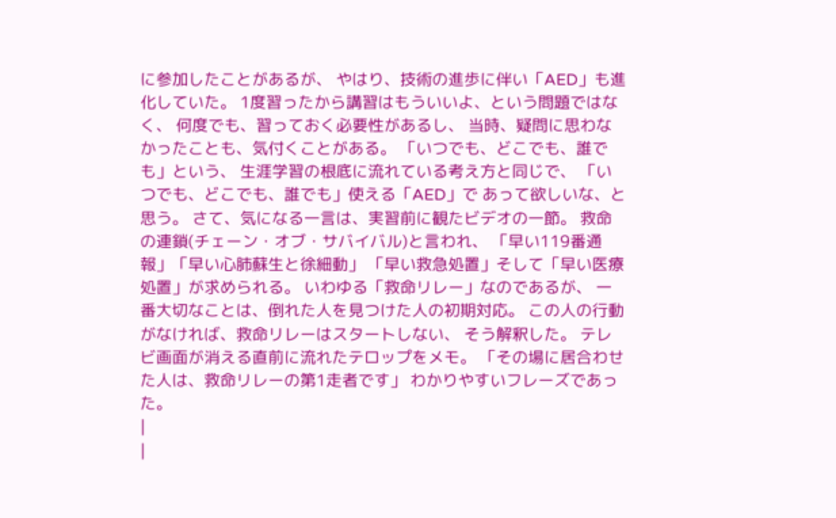に参加したことがあるが、 やはり、技術の進歩に伴い「AED」も進化していた。 1度習ったから講習はもういいよ、という問題ではなく、 何度でも、習っておく必要性があるし、 当時、疑問に思わなかったことも、気付くことがある。 「いつでも、どこでも、誰でも」という、 生涯学習の根底に流れている考え方と同じで、 「いつでも、どこでも、誰でも」使える「AED」で あって欲しいな、と思う。 さて、気になる一言は、実習前に観たビデオの一節。 救命の連鎖(チェーン・オブ・サバイバル)と言われ、 「早い119番通報」「早い心肺蘇生と徐細動」 「早い救急処置」そして「早い医療処置」が求められる。 いわゆる「救命リレー」なのであるが、 一番大切なことは、倒れた人を見つけた人の初期対応。 この人の行動がなければ、救命リレーはスタートしない、 そう解釈した。 テレビ画面が消える直前に流れたテロップをメモ。 「その場に居合わせた人は、救命リレーの第1走者です」 わかりやすいフレーズであった。
|
|